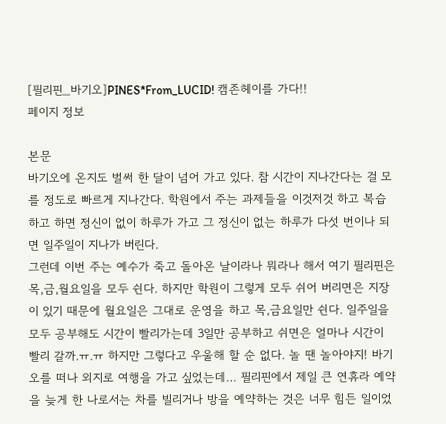[필리핀_바기오]PINES*From_LUCID! 캠존헤이를 가다!!
페이지 정보

본문
바기오에 온지도 벌써 한 달이 넘어 가고 있다. 참 시간이 지나간다는 걸 모를 정도로 빠르게 지나간다. 학원에서 주는 과제들을 이것저것 하고 복습하고 하면 정신이 없이 하루가 가고 그 정신이 없는 하루가 다섯 번이나 되면 일주일이 지나가 버린다.
그런데 이번 주는 예수가 죽고 돌아온 날이라나 뭐라나 해서 여기 필리핀은 목,금,월요일을 모두 쉰다. 하지만 학원이 그렇게 모두 쉬어 버리면은 지장이 있기 때문에 월요일은 그대로 운영을 하고 목,금요일만 쉰다. 일주일을 모두 공부해도 시간이 빨리가는데 3일만 공부하고 쉬면은 얼마나 시간이 빨리 갈까.ㅠ.ㅠ 하지만 그렇다고 우울해 할 순 없다. 놀 땐 놀아야지! 바기오를 떠나 외지로 여행을 가고 싶었는데… 필리핀에서 제일 큰 연휴라 예약을 늦게 한 나로서는 차를 빌리거나 방을 예약하는 것은 너무 힘든 일이었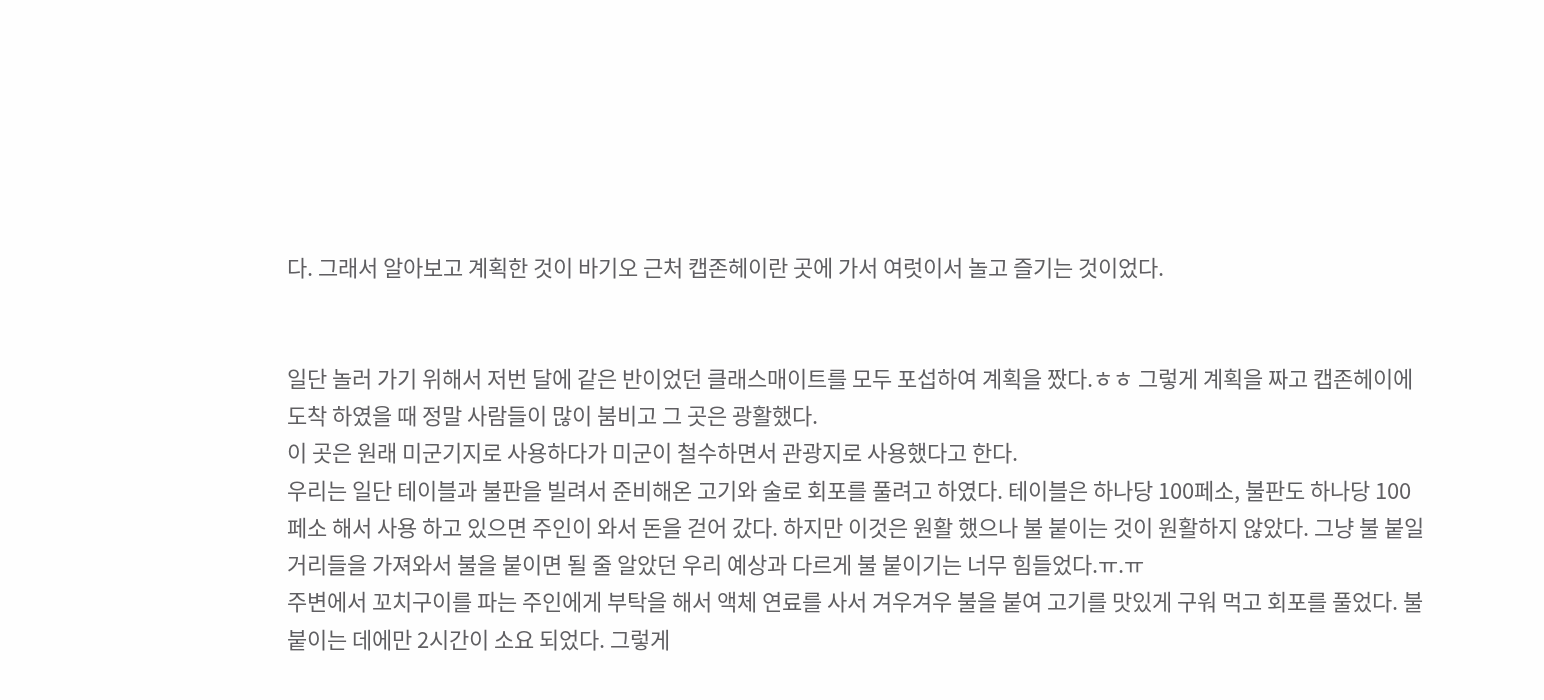다. 그래서 알아보고 계획한 것이 바기오 근처 캡존헤이란 곳에 가서 여럿이서 놀고 즐기는 것이었다.


일단 놀러 가기 위해서 저번 달에 같은 반이었던 클래스매이트를 모두 포섭하여 계획을 짰다.ㅎㅎ 그렇게 계획을 짜고 캡존헤이에 도착 하였을 때 정말 사람들이 많이 붐비고 그 곳은 광활했다.
이 곳은 원래 미군기지로 사용하다가 미군이 철수하면서 관광지로 사용했다고 한다.
우리는 일단 테이블과 불판을 빌려서 준비해온 고기와 술로 회포를 풀려고 하였다. 테이블은 하나당 100페소, 불판도 하나당 100페소 해서 사용 하고 있으면 주인이 와서 돈을 걷어 갔다. 하지만 이것은 원활 했으나 불 붙이는 것이 원활하지 않았다. 그냥 불 붙일 거리들을 가져와서 불을 붙이면 될 줄 알았던 우리 예상과 다르게 불 붙이기는 너무 힘들었다.ㅠ.ㅠ
주변에서 꼬치구이를 파는 주인에게 부탁을 해서 액체 연료를 사서 겨우겨우 불을 붙여 고기를 맛있게 구워 먹고 회포를 풀었다. 불 붙이는 데에만 2시간이 소요 되었다. 그렇게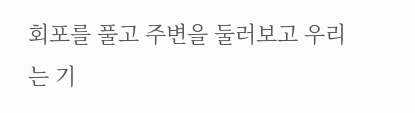회포를 풀고 주변을 둘러보고 우리는 기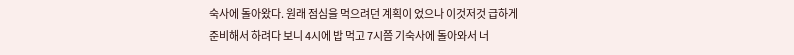숙사에 돌아왔다. 원래 점심을 먹으려던 계획이 었으나 이것저것 급하게 준비해서 하려다 보니 4시에 밥 먹고 7시쯤 기숙사에 돌아와서 너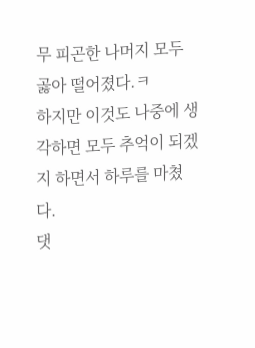무 피곤한 나머지 모두 곯아 떨어졌다.ㅋ
하지만 이것도 나중에 생각하면 모두 추억이 되겠지 하면서 하루를 마쳤다.
댓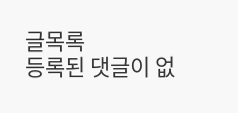글목록
등록된 댓글이 없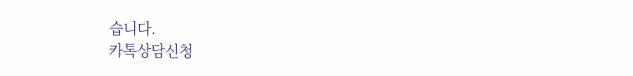습니다.
카톡상담신청